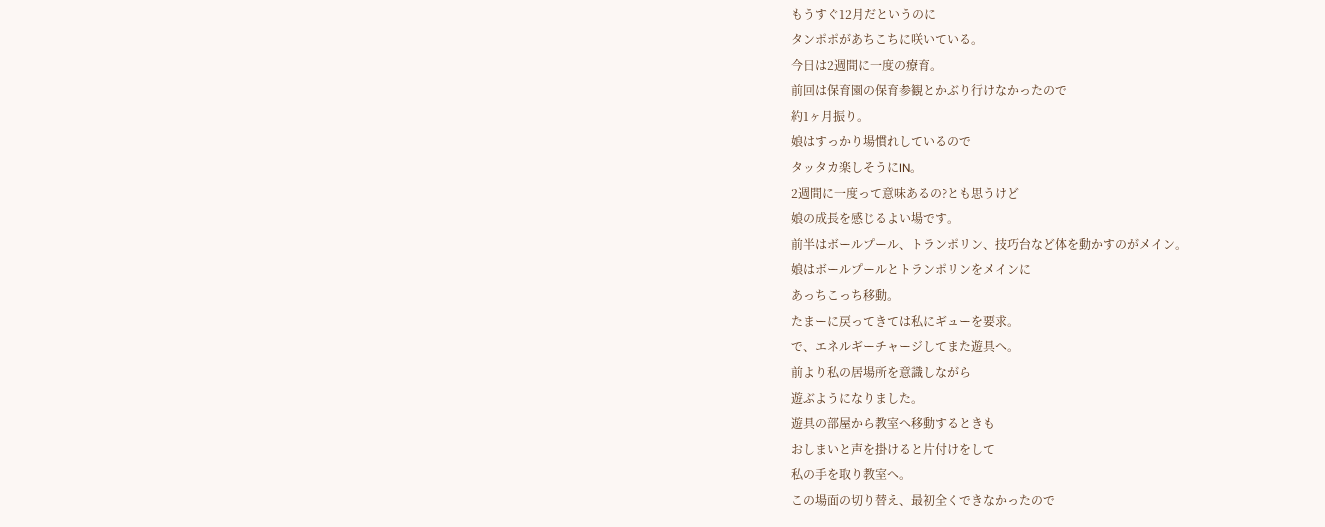もうすぐ12月だというのに
タンポポがあちこちに咲いている。
今日は2週間に一度の療育。
前回は保育園の保育参観とかぶり行けなかったので
約1ヶ月振り。
娘はすっかり場慣れしているので
タッタカ楽しそうにIN。
2週間に一度って意味あるの?とも思うけど
娘の成長を感じるよい場です。
前半はボールプール、トランポリン、技巧台など体を動かすのがメイン。
娘はボールプールとトランポリンをメインに
あっちこっち移動。
たまーに戻ってきては私にギューを要求。
で、エネルギーチャージしてまた遊具へ。
前より私の居場所を意識しながら
遊ぶようになりました。
遊具の部屋から教室へ移動するときも
おしまいと声を掛けると片付けをして
私の手を取り教室へ。
この場面の切り替え、最初全くできなかったので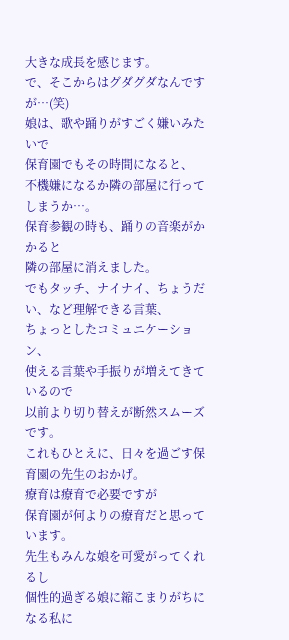大きな成長を感じます。
で、そこからはグダグダなんですが…(笑)
娘は、歌や踊りがすごく嫌いみたいで
保育園でもその時間になると、
不機嫌になるか隣の部屋に行ってしまうか…。
保育参観の時も、踊りの音楽がかかると
隣の部屋に消えました。
でもタッチ、ナイナイ、ちょうだい、など理解できる言葉、
ちょっとしたコミュニケーション、
使える言葉や手振りが増えてきているので
以前より切り替えが断然スムーズです。
これもひとえに、日々を過ごす保育園の先生のおかげ。
療育は療育で必要ですが
保育園が何よりの療育だと思っています。
先生もみんな娘を可愛がってくれるし
個性的過ぎる娘に縮こまりがちになる私に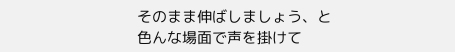そのまま伸ばしましょう、と
色んな場面で声を掛けて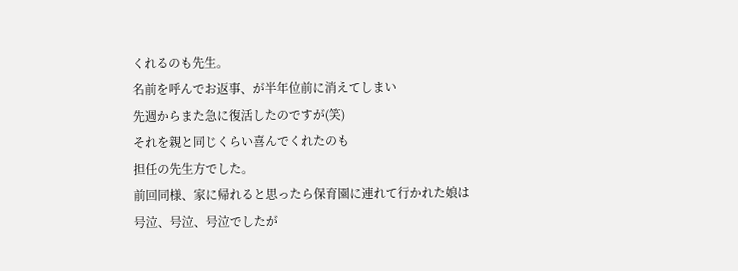くれるのも先生。
名前を呼んでお返事、が半年位前に消えてしまい
先週からまた急に復活したのですが(笑)
それを親と同じくらい喜んでくれたのも
担任の先生方でした。
前回同様、家に帰れると思ったら保育園に連れて行かれた娘は
号泣、号泣、号泣でしたが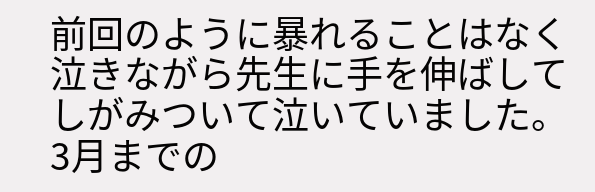前回のように暴れることはなく
泣きながら先生に手を伸ばして
しがみついて泣いていました。
3月までの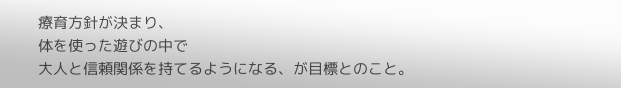療育方針が決まり、
体を使った遊びの中で
大人と信頼関係を持てるようになる、が目標とのこと。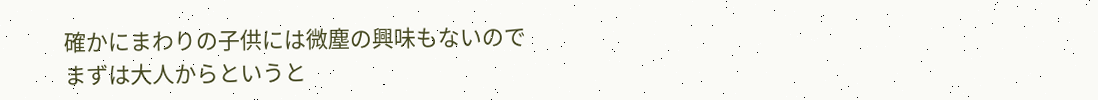確かにまわりの子供には微塵の興味もないので
まずは大人からというと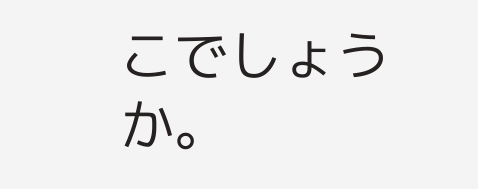こでしょうか。